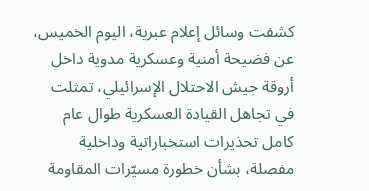كشفت وسائل إعلام عبرية، اليوم الخميس، عن فضيحة أمنية وعسكرية مدوية داخل أروقة جيش الاحتلال الإسرائيلي، تمثلت في تجاهل القيادة العسكرية طوال عام كامل تحذيرات استخباراتية وداخلية مفصلة، بشأن خطورة مسيّرات المقاومة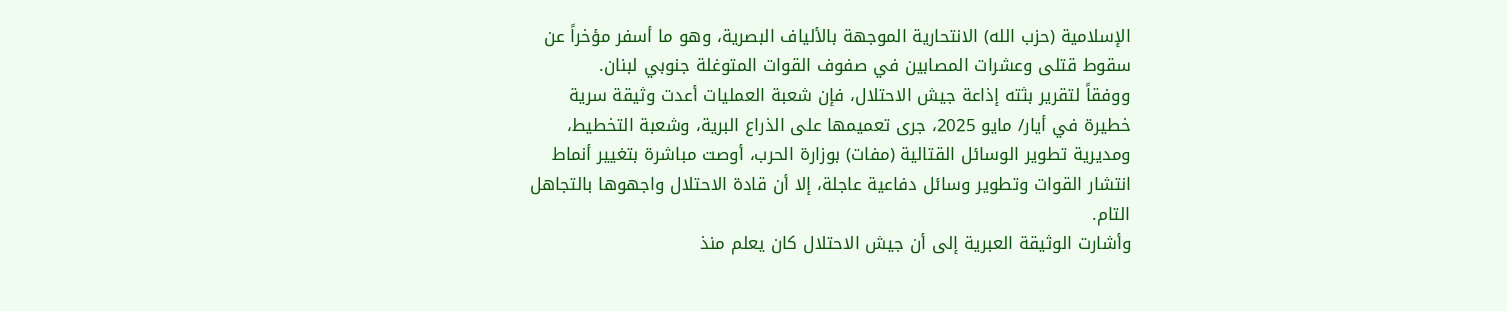الإسلامية (حزب الله) الانتحارية الموجهة بالألياف البصرية، وهو ما أسفر مؤخراً عن سقوط قتلى وعشرات المصابين في صفوف القوات المتوغلة جنوبي لبنان.
ووفقاً لتقرير بثته إذاعة جيش الاحتلال، فإن شعبة العمليات أعدت وثيقة سرية خطيرة في أيار/ مايو 2025، جرى تعميمها على الذراع البرية، وشعبة التخطيط، ومديرية تطوير الوسائل القتالية (مفات) بوزارة الحرب، أوصت مباشرة بتغيير أنماط انتشار القوات وتطوير وسائل دفاعية عاجلة، إلا أن قادة الاحتلال واجهوها بالتجاهل التام.
وأشارت الوثيقة العبرية إلى أن جيش الاحتلال كان يعلم منذ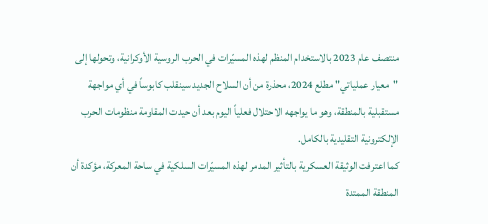منتصف عام 2023 بالاستخدام المنظم لهذه المسيّرات في الحرب الروسية الأوكرانية، وتحولها إلى "معيار عملياتي" مطلع 2024، محذرة من أن السلاح الجديد سينقلب كابوساً في أي مواجهة مستقبلية بالمنطقة، وهو ما يواجهه الاحتلال فعلياً اليوم بعد أن حيدت المقاومة منظومات الحرب الإلكترونية التقليدية بالكامل.
كما اعترفت الوثيقة العسكرية بالتأثير المدمر لهذه المسيّرات السلكية في ساحة المعركة، مؤكدة أن المنطقة الممتدة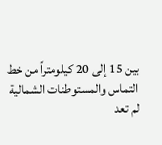بين 15 إلى 20 كيلومتراً من خط التماس والمستوطنات الشمالية لم تعد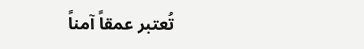تُعتبر عمقاً آمناً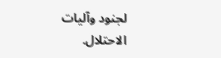لجنود وآليات الاحتلال.